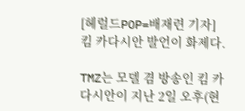[헤럴드POP=배재련 기자]킴 카다시안 발언이 화제다.

TMZ는 모델 겸 방송인 킴 카다시안이 지난 2일 오후(현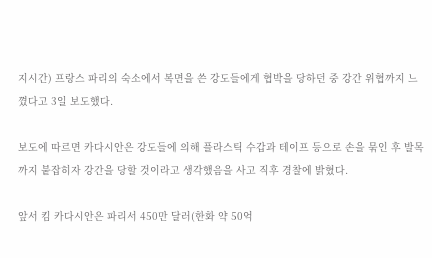지시간) 프랑스 파리의 숙소에서 복면을 쓴 강도들에게 협박을 당하던 중 강간 위협까지 느꼈다고 3일 보도했다.

보도에 따르면 카다시안은 강도들에 의해 플라스틱 수갑과 테이프 등으로 손을 묶인 후 발목까지 붙잡히자 강간을 당할 것이라고 생각했음을 사고 직후 경찰에 밝혔다.

앞서 킴 카다시안은 파리서 450만 달러(한화 약 50억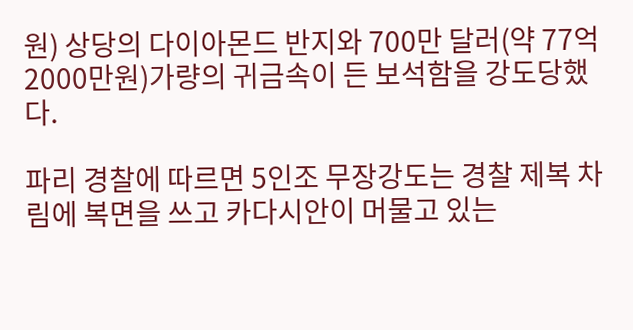원) 상당의 다이아몬드 반지와 700만 달러(약 77억2000만원)가량의 귀금속이 든 보석함을 강도당했다.

파리 경찰에 따르면 5인조 무장강도는 경찰 제복 차림에 복면을 쓰고 카다시안이 머물고 있는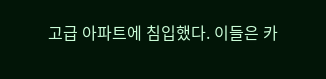고급 아파트에 침입했다. 이들은 카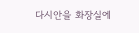다시안을 화장실에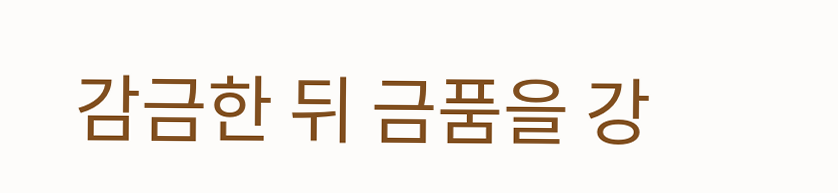감금한 뒤 금품을 강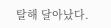탈해 달아났다.